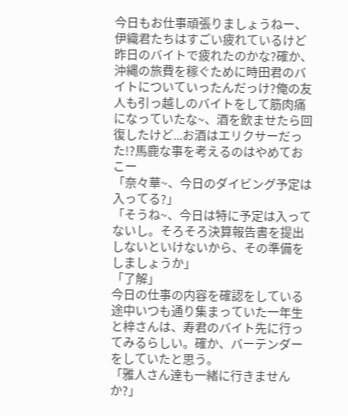今日もお仕事頑張りましょうねー、伊織君たちはすごい疲れているけど昨日のバイトで疲れたのかな?確か、沖縄の旅費を稼ぐために時田君のバイトについていったんだっけ?俺の友人も引っ越しのバイトをして筋肉痛になっていたな~、酒を飲ませたら回復したけど...お酒はエリクサーだった!?馬鹿な事を考えるのはやめておこー
「奈々華~、今日のダイビング予定は入ってる?」
「そうね~、今日は特に予定は入ってないし。そろそろ決算報告書を提出しないといけないから、その準備をしましょうか」
「了解」
今日の仕事の内容を確認をしている途中いつも通り集まっていた一年生と梓さんは、寿君のバイト先に行ってみるらしい。確か、バーテンダーをしていたと思う。
「雅人さん達も一緒に行きませんか?」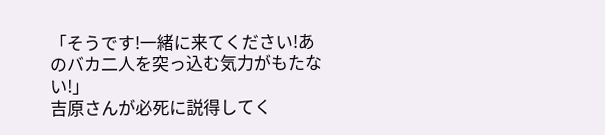「そうです!一緒に来てください!あのバカ二人を突っ込む気力がもたない!」
吉原さんが必死に説得してく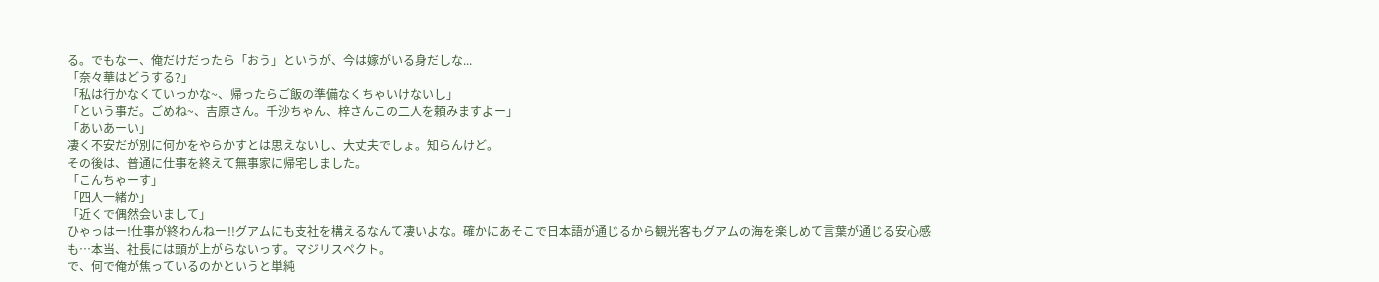る。でもなー、俺だけだったら「おう」というが、今は嫁がいる身だしな...
「奈々華はどうする?」
「私は行かなくていっかな~、帰ったらご飯の準備なくちゃいけないし」
「という事だ。ごめね~、吉原さん。千沙ちゃん、梓さんこの二人を頼みますよー」
「あいあーい」
凄く不安だが別に何かをやらかすとは思えないし、大丈夫でしょ。知らんけど。
その後は、普通に仕事を終えて無事家に帰宅しました。
「こんちゃーす」
「四人一緒か」
「近くで偶然会いまして」
ひゃっはー!仕事が終わんねー!!グアムにも支社を構えるなんて凄いよな。確かにあそこで日本語が通じるから観光客もグアムの海を楽しめて言葉が通じる安心感も…本当、社長には頭が上がらないっす。マジリスペクト。
で、何で俺が焦っているのかというと単純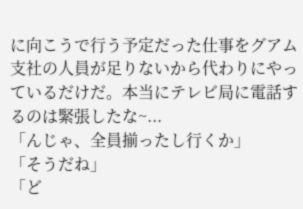に向こうで行う予定だった仕事をグアム支社の人員が足りないから代わりにやっているだけだ。本当にテレビ局に電話するのは緊張したな~...
「んじゃ、全員揃ったし行くか」
「そうだね」
「ど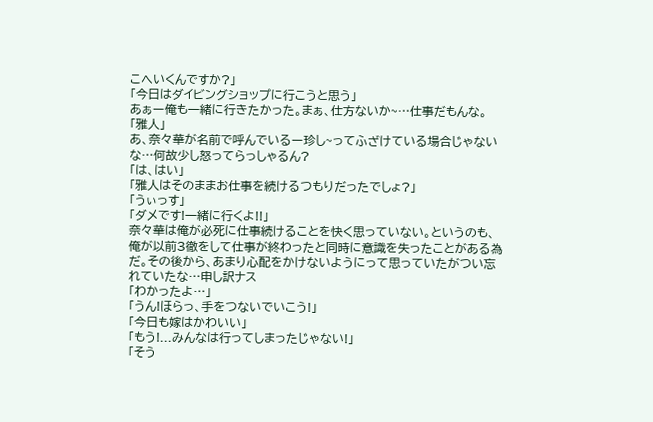こへいくんですか?」
「今日はダイビングショップに行こうと思う」
あぁー俺も一緒に行きたかった。まぁ、仕方ないか~…仕事だもんな。
「雅人」
あ、奈々華が名前で呼んでいるー珍し~ってふざけている場合じゃないな…何故少し怒ってらっしゃるん?
「は、はい」
「雅人はそのままお仕事を続けるつもりだったでしょ?」
「うぃっす」
「ダメです!一緒に行くよ!!」
奈々華は俺が必死に仕事続けることを快く思っていない。というのも、俺が以前3徹をして仕事が終わったと同時に意識を失ったことがある為だ。その後から、あまり心配をかけないようにって思っていたがつい忘れていたな…申し訳ナス
「わかったよ…」
「うん!ほらっ、手をつないでいこう!」
「今日も嫁はかわいい」
「もう!...みんなは行ってしまったじゃない!」
「そう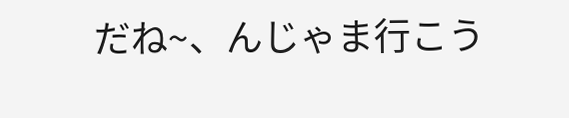だね~、んじゃま行こう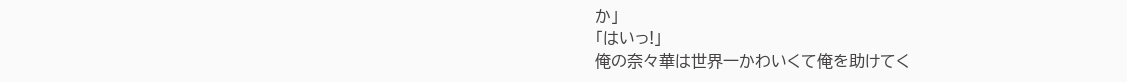か」
「はいっ!」
俺の奈々華は世界一かわいくて俺を助けてく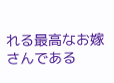れる最高なお嫁さんである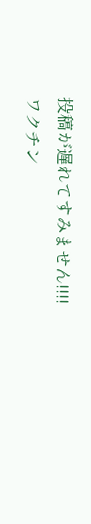投稿が遅れてすみません!!!!
ワクチン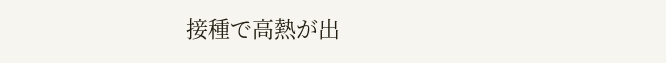接種で高熱が出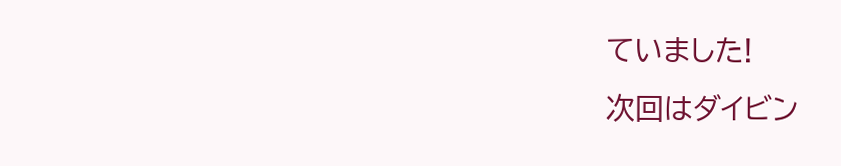ていました!
次回はダイビン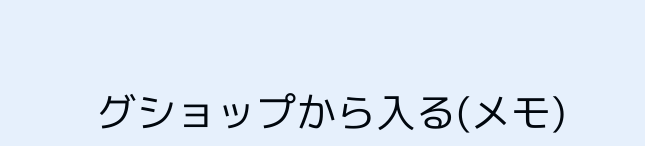グショップから入る(メモ)